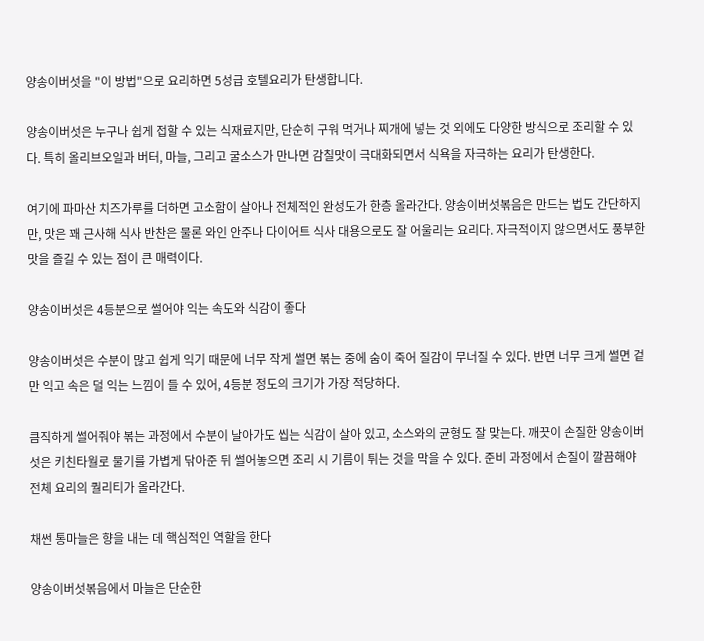양송이버섯을 "이 방법"으로 요리하면 5성급 호텔요리가 탄생합니다.

양송이버섯은 누구나 쉽게 접할 수 있는 식재료지만, 단순히 구워 먹거나 찌개에 넣는 것 외에도 다양한 방식으로 조리할 수 있다. 특히 올리브오일과 버터, 마늘, 그리고 굴소스가 만나면 감칠맛이 극대화되면서 식욕을 자극하는 요리가 탄생한다.

여기에 파마산 치즈가루를 더하면 고소함이 살아나 전체적인 완성도가 한층 올라간다. 양송이버섯볶음은 만드는 법도 간단하지만, 맛은 꽤 근사해 식사 반찬은 물론 와인 안주나 다이어트 식사 대용으로도 잘 어울리는 요리다. 자극적이지 않으면서도 풍부한 맛을 즐길 수 있는 점이 큰 매력이다.

양송이버섯은 4등분으로 썰어야 익는 속도와 식감이 좋다

양송이버섯은 수분이 많고 쉽게 익기 때문에 너무 작게 썰면 볶는 중에 숨이 죽어 질감이 무너질 수 있다. 반면 너무 크게 썰면 겉만 익고 속은 덜 익는 느낌이 들 수 있어, 4등분 정도의 크기가 가장 적당하다.

큼직하게 썰어줘야 볶는 과정에서 수분이 날아가도 씹는 식감이 살아 있고, 소스와의 균형도 잘 맞는다. 깨끗이 손질한 양송이버섯은 키친타월로 물기를 가볍게 닦아준 뒤 썰어놓으면 조리 시 기름이 튀는 것을 막을 수 있다. 준비 과정에서 손질이 깔끔해야 전체 요리의 퀄리티가 올라간다.

채썬 통마늘은 향을 내는 데 핵심적인 역할을 한다

양송이버섯볶음에서 마늘은 단순한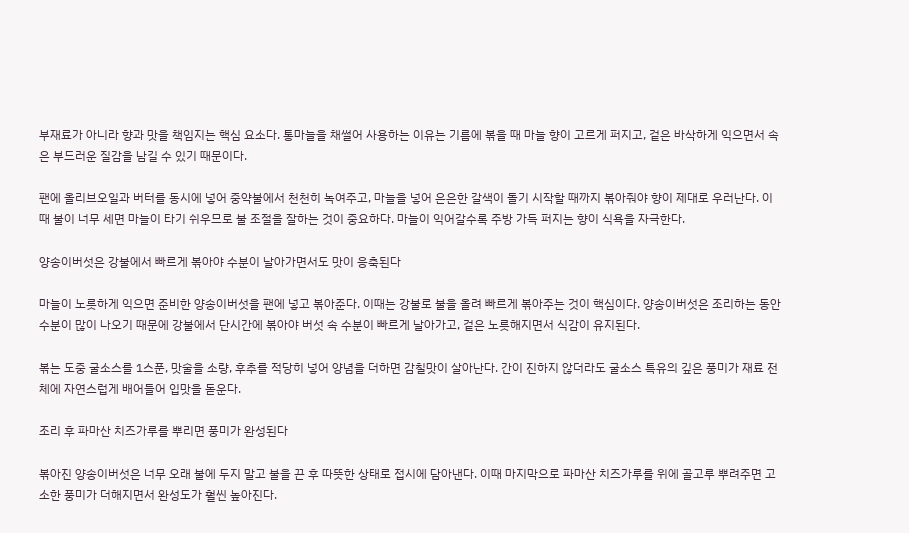부재료가 아니라 향과 맛을 책임지는 핵심 요소다. 통마늘을 채썰어 사용하는 이유는 기름에 볶을 때 마늘 향이 고르게 퍼지고, 겉은 바삭하게 익으면서 속은 부드러운 질감을 남길 수 있기 때문이다.

팬에 올리브오일과 버터를 동시에 넣어 중약불에서 천천히 녹여주고, 마늘을 넣어 은은한 갈색이 돌기 시작할 때까지 볶아줘야 향이 제대로 우러난다. 이때 불이 너무 세면 마늘이 타기 쉬우므로 불 조절을 잘하는 것이 중요하다. 마늘이 익어갈수록 주방 가득 퍼지는 향이 식욕을 자극한다.

양송이버섯은 강불에서 빠르게 볶아야 수분이 날아가면서도 맛이 응축된다

마늘이 노릇하게 익으면 준비한 양송이버섯을 팬에 넣고 볶아준다. 이때는 강불로 불을 올려 빠르게 볶아주는 것이 핵심이다. 양송이버섯은 조리하는 동안 수분이 많이 나오기 때문에 강불에서 단시간에 볶아야 버섯 속 수분이 빠르게 날아가고, 겉은 노릇해지면서 식감이 유지된다.

볶는 도중 굴소스를 1스푼, 맛술을 소량, 후추를 적당히 넣어 양념을 더하면 감칠맛이 살아난다. 간이 진하지 않더라도 굴소스 특유의 깊은 풍미가 재료 전체에 자연스럽게 배어들어 입맛을 돋운다.

조리 후 파마산 치즈가루를 뿌리면 풍미가 완성된다

볶아진 양송이버섯은 너무 오래 불에 두지 말고 불을 끈 후 따뜻한 상태로 접시에 담아낸다. 이때 마지막으로 파마산 치즈가루를 위에 골고루 뿌려주면 고소한 풍미가 더해지면서 완성도가 훨씬 높아진다.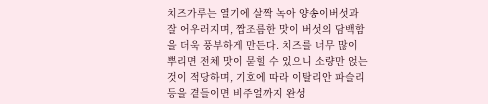치즈가루는 열기에 살짝 녹아 양송이버섯과 잘 어우러지며, 짭조름한 맛이 버섯의 담백함을 더욱 풍부하게 만든다. 치즈를 너무 많이 뿌리면 전체 맛이 묻힐 수 있으니 소량만 얹는 것이 적당하며, 기호에 따라 이탈리안 파슬리 등을 곁들이면 비주얼까지 완성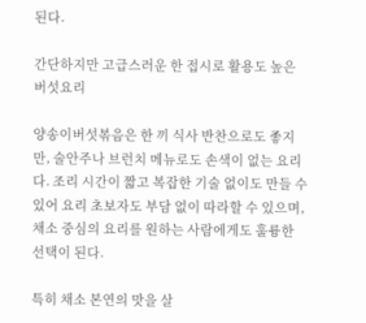된다.

간단하지만 고급스러운 한 접시로 활용도 높은 버섯요리

양송이버섯볶음은 한 끼 식사 반찬으로도 좋지만, 술안주나 브런치 메뉴로도 손색이 없는 요리다. 조리 시간이 짧고 복잡한 기술 없이도 만들 수 있어 요리 초보자도 부담 없이 따라할 수 있으며, 채소 중심의 요리를 원하는 사람에게도 훌륭한 선택이 된다.

특히 채소 본연의 맛을 살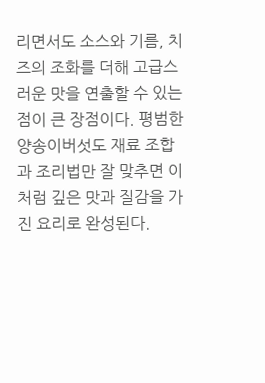리면서도 소스와 기름, 치즈의 조화를 더해 고급스러운 맛을 연출할 수 있는 점이 큰 장점이다. 평범한 양송이버섯도 재료 조합과 조리법만 잘 맞추면 이처럼 깊은 맛과 질감을 가진 요리로 완성된다.